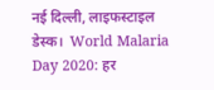नई दिल्ली, लाइफस्टाइल डेस्क।  World Malaria Day 2020: हर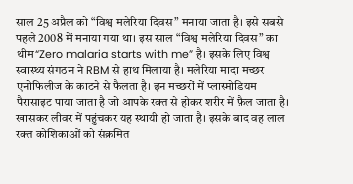साल 25 अप्रैल को “विश्व मलेरिया दिवस” मनाया जाता है। इसे सबसे पहले 2008 में मनाया गया था। इस साल “विश्व मलेरिया दिवस” का थीम“Zero malaria starts with me” है। इसके लिए विश्व स्वास्थ्य संगठन ने RBM से हाथ मिलाया है। मलेरिया मादा मच्छर एनोफिलीज के काटने से फैलता है। इन मच्छरों में प्लास्मोडियम पैरासाइट पाया जाता है जो आपके रक्त से होकर शरीर में फ़ैल जाता है। खासकर लीवर में पहुंचकर यह स्थायी हो जाता है। इसके बाद वह लाल रक्त कोशिकाओं को संक्रमित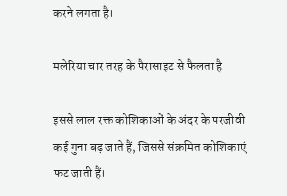करने लगता है।

मलेरिया चार तरह के पैरासाइट से फैलता है

इससे लाल रक्त कोशिकाओं के अंदर के परजीवी कई गुना बढ़ जाते हैं, जिससे संक्रमित कोशिकाएं फट जाती हैं।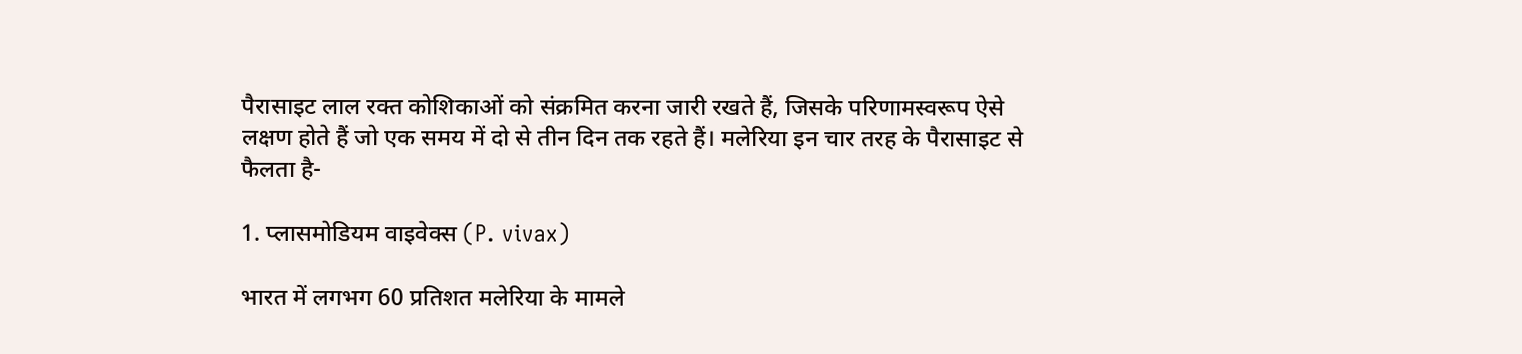पैरासाइट लाल रक्त कोशिकाओं को संक्रमित करना जारी रखते हैं, जिसके परिणामस्वरूप ऐसे लक्षण होते हैं जो एक समय में दो से तीन दिन तक रहते हैं। मलेरिया इन चार तरह के पैरासाइट से फैलता है-

1. प्लासमोडियम वाइवेक्स (P. vivax)

भारत में लगभग 60 प्रतिशत मलेरिया के मामले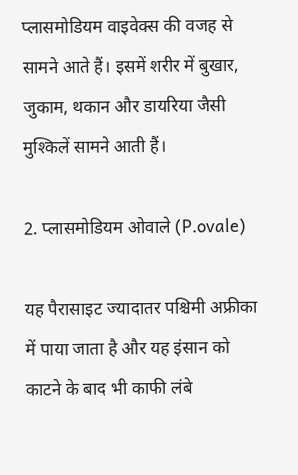प्लासमोडियम वाइवेक्स की वजह से सामने आते हैं। इसमें शरीर में बुखार, जुकाम, थकान और डायरिया जैसी मुश्किलें सामने आती हैं।

2. प्लासमोडियम ओवाले (P.ovale)

यह पैरासाइट ज्यादातर पश्चिमी अफ्रीका में पाया जाता है और यह इंसान को काटने के बाद भी काफी लंबे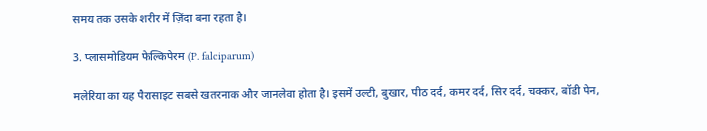समय तक उसके शरीर में ज़िंदा बना रहता है।

3. प्लासमोडियम फेल्किपेरम (P. falciparum)

मलेरिया का यह पैरासाइट सबसे खतरनाक और जानलेवा होता है। इसमें उल्टी, बुखार, पीठ दर्द, कमर दर्द, सिर दर्द, चक्कर, बॉडी पेन,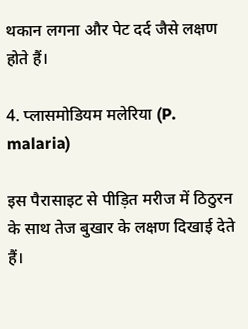थकान लगना और पेट दर्द जैसे लक्षण होते हैं।

4. प्लासमोडियम मलेरिया (P. malaria)

इस पैरासाइट से पीड़ित मरीज में ठिठुरन के साथ तेज बुखार के लक्षण दिखाई देते हैं।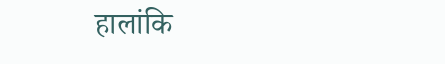हालांकि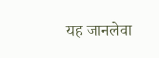यह जानलेवा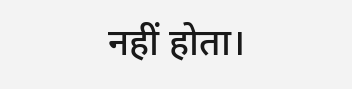नहीं होता।